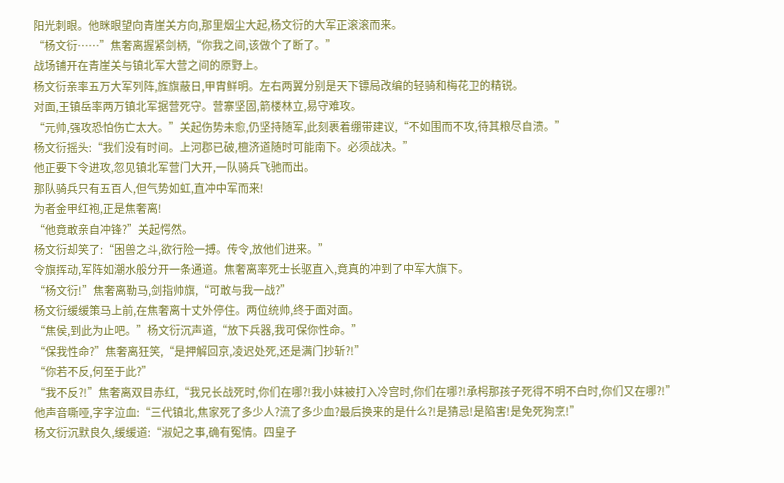阳光刺眼。他眯眼望向青崖关方向,那里烟尘大起,杨文衍的大军正滚滚而来。
“杨文衍……”焦奢离握紧剑柄,“你我之间,该做个了断了。”
战场铺开在青崖关与镇北军大营之间的原野上。
杨文衍亲率五万大军列阵,旌旗蔽日,甲胄鲜明。左右两翼分别是天下镖局改编的轻骑和梅花卫的精锐。
对面,王镇岳率两万镇北军据营死守。营寨坚固,箭楼林立,易守难攻。
“元帅,强攻恐怕伤亡太大。”关起伤势未愈,仍坚持随军,此刻裹着绷带建议,“不如围而不攻,待其粮尽自溃。”
杨文衍摇头:“我们没有时间。上河郡已破,檀济道随时可能南下。必须战决。”
他正要下令进攻,忽见镇北军营门大开,一队骑兵飞驰而出。
那队骑兵只有五百人,但气势如虹,直冲中军而来!
为者金甲红袍,正是焦奢离!
“他竟敢亲自冲锋?”关起愕然。
杨文衍却笑了:“困兽之斗,欲行险一搏。传令,放他们进来。”
令旗挥动,军阵如潮水般分开一条通道。焦奢离率死士长驱直入,竟真的冲到了中军大旗下。
“杨文衍!”焦奢离勒马,剑指帅旗,“可敢与我一战?”
杨文衍缓缓策马上前,在焦奢离十丈外停住。两位统帅,终于面对面。
“焦侯,到此为止吧。”杨文衍沉声道,“放下兵器,我可保你性命。”
“保我性命?”焦奢离狂笑,“是押解回京,凌迟处死,还是满门抄斩?!”
“你若不反,何至于此?”
“我不反?!”焦奢离双目赤红,“我兄长战死时,你们在哪?!我小妹被打入冷宫时,你们在哪?!承枵那孩子死得不明不白时,你们又在哪?!”
他声音嘶哑,字字泣血:“三代镇北,焦家死了多少人?流了多少血?最后换来的是什么?!是猜忌!是陷害!是免死狗烹!”
杨文衍沉默良久,缓缓道:“淑妃之事,确有冤情。四皇子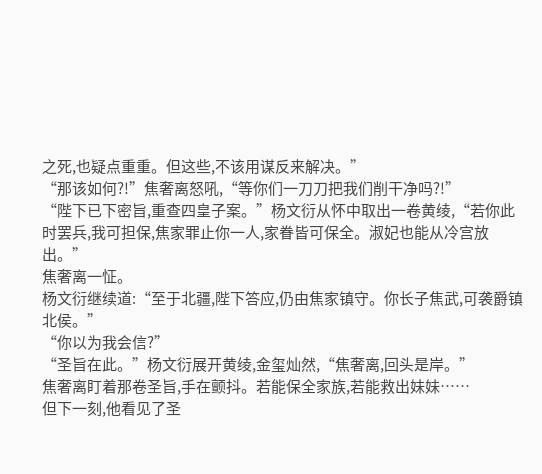之死,也疑点重重。但这些,不该用谋反来解决。”
“那该如何?!”焦奢离怒吼,“等你们一刀刀把我们削干净吗?!”
“陛下已下密旨,重查四皇子案。”杨文衍从怀中取出一卷黄绫,“若你此时罢兵,我可担保,焦家罪止你一人,家眷皆可保全。淑妃也能从冷宫放出。”
焦奢离一怔。
杨文衍继续道:“至于北疆,陛下答应,仍由焦家镇守。你长子焦武,可袭爵镇北侯。”
“你以为我会信?”
“圣旨在此。”杨文衍展开黄绫,金玺灿然,“焦奢离,回头是岸。”
焦奢离盯着那卷圣旨,手在颤抖。若能保全家族,若能救出妹妹……
但下一刻,他看见了圣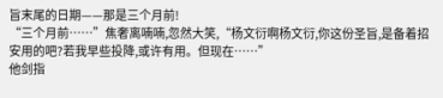旨末尾的日期——那是三个月前!
“三个月前……”焦奢离喃喃,忽然大笑,“杨文衍啊杨文衍,你这份圣旨,是备着招安用的吧?若我早些投降,或许有用。但现在……”
他剑指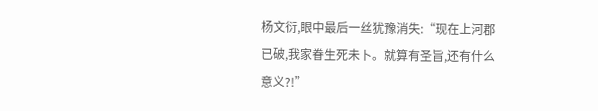杨文衍,眼中最后一丝犹豫消失:“现在上河郡已破,我家眷生死未卜。就算有圣旨,还有什么意义?!”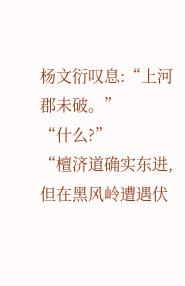杨文衍叹息:“上河郡未破。”
“什么?”
“檀济道确实东进,但在黑风岭遭遇伏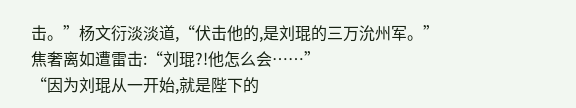击。”杨文衍淡淡道,“伏击他的,是刘琨的三万沇州军。”
焦奢离如遭雷击:“刘琨?!他怎么会……”
“因为刘琨从一开始,就是陛下的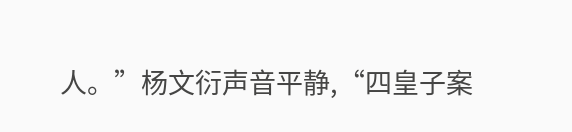人。”杨文衍声音平静,“四皇子案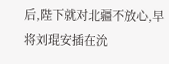后,陛下就对北疆不放心,早将刘琨安插在沇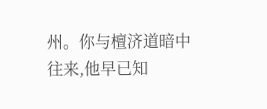州。你与檀济道暗中往来,他早已知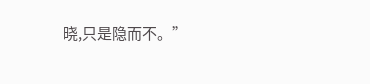晓,只是隐而不。”